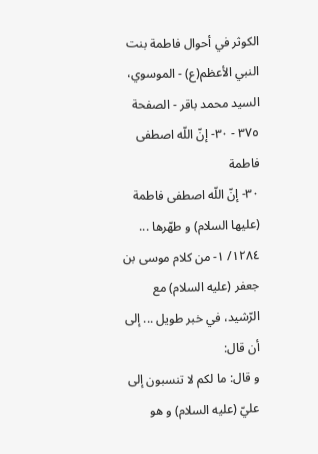الكوثر في أحوال فاطمة بنت النبي الأعظم(ع) - الموسوي، السيد محمد باقر - الصفحة ٣٧٥ - ٣٠- إنّ اللّه اصطفى فاطمة
٣٠- إنّ اللّه اصطفى فاطمة (عليها السلام) و طهّرها ...
١٢٨٤/ ١- من كلام موسى بن جعفر (عليه السلام) مع الرّشيد، في خبر طويل ... إلى أن قال:
و قال: ما لكم لا تنسبون إلى عليّ (عليه السلام) و هو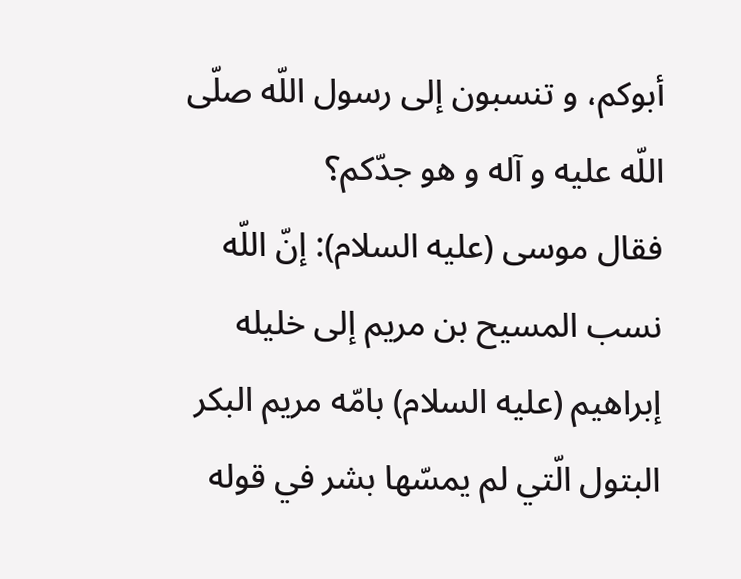أبوكم، و تنسبون إلى رسول اللّه صلّى اللّه عليه و آله و هو جدّكم؟
فقال موسى (عليه السلام): إنّ اللّه نسب المسيح بن مريم إلى خليله إبراهيم (عليه السلام) بامّه مريم البكر البتول الّتي لم يمسّها بشر في قوله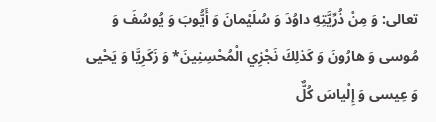تعالى: وَ مِنْ ذُرِّيَّتِهِ داوُدَ وَ سُلَيْمانَ وَ أَيُّوبَ وَ يُوسُفَ وَ مُوسى وَ هارُونَ وَ كَذلِكَ نَجْزِي الْمُحْسِنِينَ* وَ زَكَرِيَّا وَ يَحْيى وَ عِيسى وَ إِلْياسَ كُلٌّ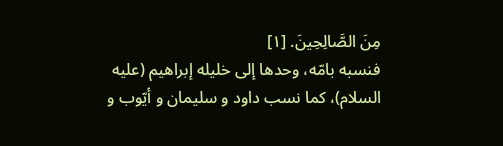مِنَ الصَّالِحِينَ. [١]
فنسبه بامّه، وحدها إلى خليله إبراهيم (عليه السلام)، كما نسب داود و سليمان و أيّوب و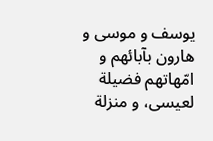يوسف و موسى و هارون بآبائهم و امّهاتهم فضيلة لعيسى، و منزلة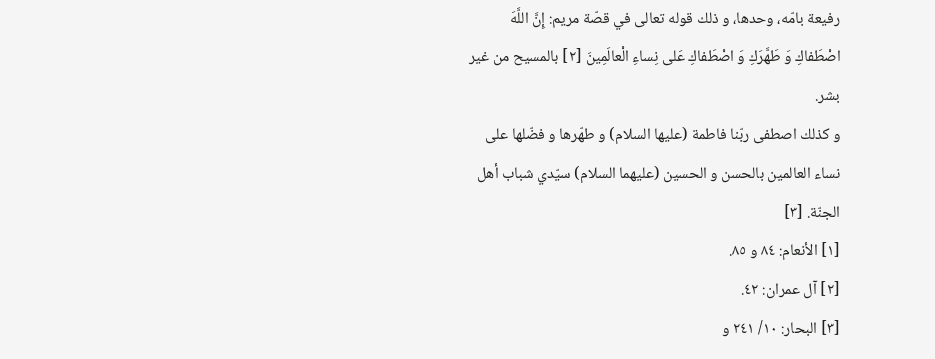رفيعة بامّه، وحدها، و ذلك قوله تعالى في قصّة مريم: إِنَّ اللَّهَ اصْطَفاكِ وَ طَهَّرَكِ وَ اصْطَفاكِ عَلى نِساءِ الْعالَمِينَ [٢] بالمسيح من غير بشر.
و كذلك اصطفى ربّنا فاطمة (عليها السلام) و طهّرها و فضّلها على نساء العالمين بالحسن و الحسين (عليهما السلام) سيّدي شباب أهل الجنّة. [٣]
[١] الأنعام: ٨٤ و ٨٥.
[٢] آل عمران: ٤٢.
[٣] البحار: ١٠/ ٢٤١ و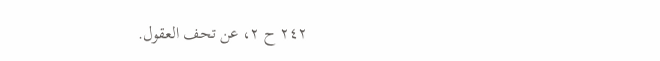٢٤٢ ح ٢، عن تحف العقول.